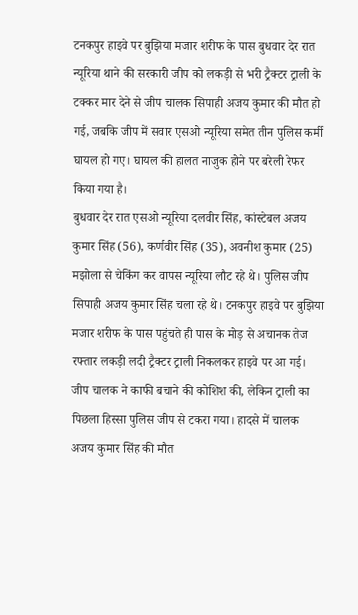टनकपुर हाइवे पर बुझिया मजार शरीफ के पास बुधवार देर रात न्यूरिया थाने की सरकारी जीप को लकड़ी से भरी ट्रैक्टर ट्राली के टक्कर मार देने से जीप चालक सिपाही अजय कुमार की मौत हो गई, जबकि जीप में सवार एसओ न्यूरिया समेत तीन पुलिस कर्मी घायल हो गए। घायल की हालत नाजुक होने पर बरेली रेफर किया गया है।
बुधवार देर रात एसओ न्यूरिया दलवीर सिंह, कांस्टेबल अजय कुमार सिंह (56), कर्णवीर सिंह (35), अवनीश कुमार (25) मझोला से चेकिंग कर वापस न्यूरिया लौट रहे थे। पुलिस जीप सिपाही अजय कुमार सिंह चला रहे थे। टनकपुर हाइवे पर बुझिया मजार शरीफ के पास पहुंचते ही पास के मोड़ से अचानक तेज रफ्तार लकड़ी लदी ट्रैक्टर ट्राली निकलकर हाइवे पर आ गई। जीप चालक ने काफी बचाने की कोशिश की, लेकिन ट्राली का पिछला हिस्सा पुलिस जीप से टकरा गया। हादसे में चालक अजय कुमार सिंह की मौत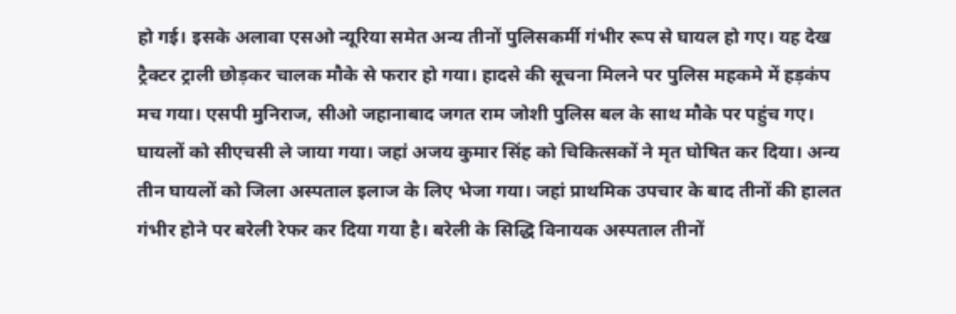हो गई। इसके अलावा एसओ न्यूरिया समेत अन्य तीनों पुलिसकर्मी गंभीर रूप से घायल हो गए। यह देख ट्रैक्टर ट्राली छोड़कर चालक मौके से फरार हो गया। हादसे की सूचना मिलने पर पुलिस महकमे में हड़कंप मच गया। एसपी मुनिराज, सीओ जहानाबाद जगत राम जोशी पुलिस बल के साथ मौके पर पहुंच गए। घायलों को सीएचसी ले जाया गया। जहां अजय कुमार सिंह को चिकित्सकों ने मृत घोषित कर दिया। अन्य तीन घायलों को जिला अस्पताल इलाज के लिए भेजा गया। जहां प्राथमिक उपचार के बाद तीनों की हालत गंभीर होने पर बरेली रेफर कर दिया गया है। बरेली के सिद्धि विनायक अस्पताल तीनों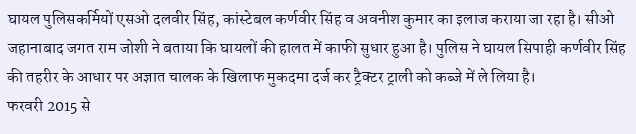घायल पुलिसकर्मियों एसओ दलवीर सिंह, कांस्टेबल कर्णवीर सिंह व अवनीश कुमार का इलाज कराया जा रहा है। सीओ जहानाबाद जगत राम जोशी ने बताया कि घायलों की हालत में काफी सुधार हुआ है। पुलिस ने घायल सिपाही कर्णवीर सिंह की तहरीर के आधार पर अज्ञात चालक के खिलाफ मुकदमा दर्ज कर ट्रैक्टर ट्राली को कब्जे में ले लिया है।
फरवरी 2015 से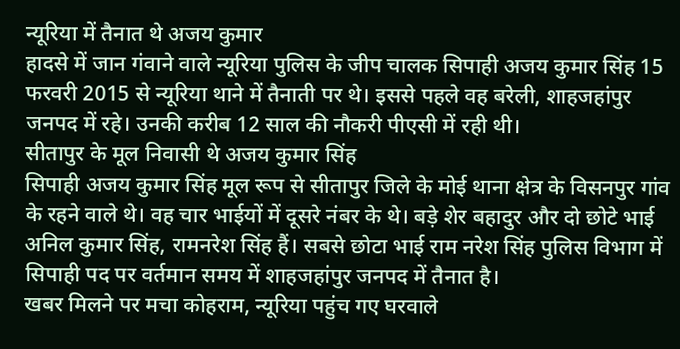न्यूरिया में तैनात थे अजय कुमार
हादसे में जान गंवाने वाले न्यूरिया पुलिस के जीप चालक सिपाही अजय कुमार सिंह 15 फरवरी 2015 से न्यूरिया थाने में तैनाती पर थे। इससे पहले वह बरेली, शाहजहांपुर जनपद में रहे। उनकी करीब 12 साल की नौकरी पीएसी में रही थी।
सीतापुर के मूल निवासी थे अजय कुमार सिंह
सिपाही अजय कुमार सिंह मूल रूप से सीतापुर जिले के मोई थाना क्षेत्र के विसनपुर गांव के रहने वाले थे। वह चार भाईयों में दूसरे नंबर के थे। बड़े शेर बहादुर और दो छोटे भाई अनिल कुमार सिंह, रामनरेश सिंह हैं। सबसे छोटा भाई राम नरेश सिंह पुलिस विभाग में सिपाही पद पर वर्तमान समय में शाहजहांपुर जनपद में तैनात है।
खबर मिलने पर मचा कोहराम, न्यूरिया पहुंच गए घरवाले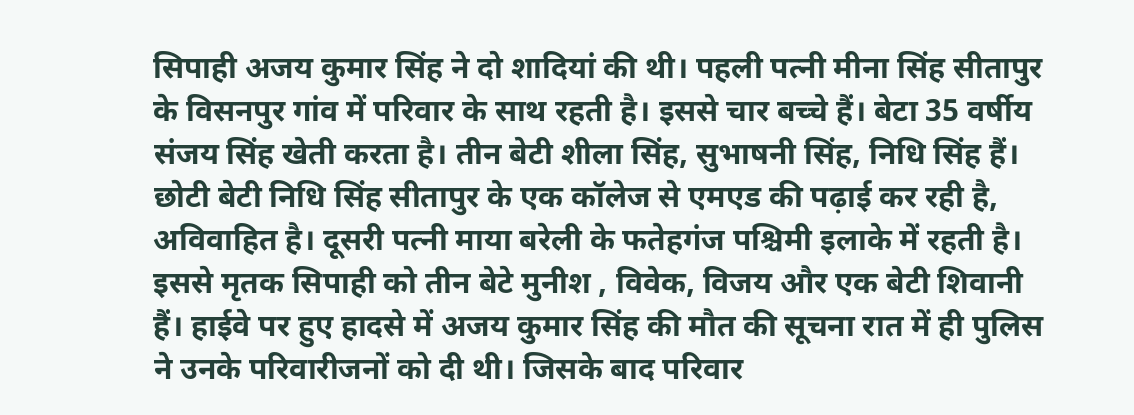सिपाही अजय कुमार सिंह ने दो शादियां की थी। पहली पत्नी मीना सिंह सीतापुर के विसनपुर गांव में परिवार के साथ रहती है। इससे चार बच्चे हैं। बेटा 35 वर्षीय संजय सिंह खेती करता है। तीन बेटी शीला सिंह, सुभाषनी सिंह, निधि सिंह हैं। छोटी बेटी निधि सिंह सीतापुर के एक कॉलेज से एमएड की पढ़ाई कर रही है, अविवाहित है। दूसरी पत्नी माया बरेली के फतेहगंज पश्चिमी इलाके में रहती है। इससे मृतक सिपाही को तीन बेटे मुनीश , विवेक, विजय और एक बेटी शिवानी हैं। हाईवे पर हुए हादसे में अजय कुमार सिंह की मौत की सूचना रात में ही पुलिस ने उनके परिवारीजनों को दी थी। जिसके बाद परिवार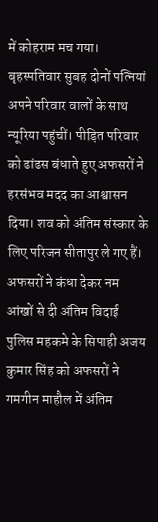में कोहराम मच गया। बृहस्पतिवार सुबह दोनों पत्नियां अपने परिवार वालों के साथ न्यूरिया पहुंचीं। पीड़ित परिवार को ढांढस बंधाते हुए अफसरों ने हरसंभव मदद का आश्वासन दिया। शव को अंतिम संस्कार के लिए परिजन सीतापुर ले गए हैं।
अफसरों ने कंधा देकर नम आंखों से दी अंतिम विदाई
पुलिस महकमे के सिपाही अजय कुमार सिंह को अफसरों ने गमगीन माहौल में अंतिम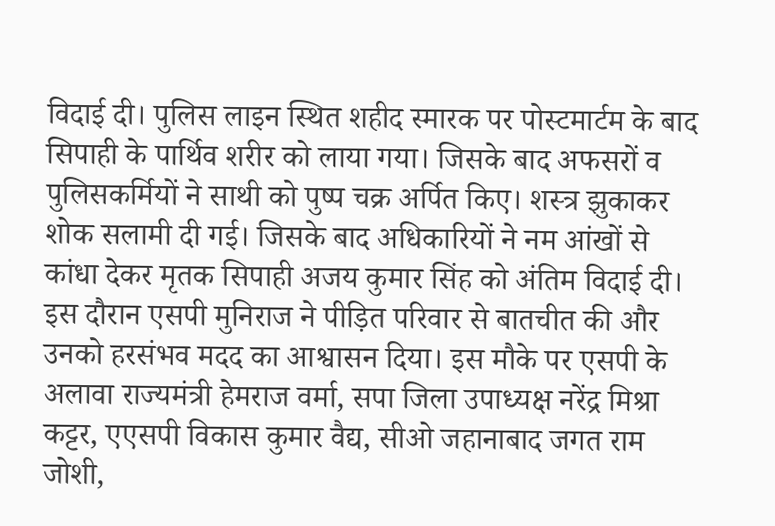विदाई दी। पुलिस लाइन स्थित शहीद स्मारक पर पोस्टमार्टम के बाद सिपाही के पार्थिव शरीर को लाया गया। जिसके बाद अफसरों व पुलिसकर्मियों ने साथी को पुष्प चक्र अर्पित किए। शस्त्र झुकाकर शोक सलामी दी गई। जिसके बाद अधिकारियों ने नम आंखों से कांधा देकर मृतक सिपाही अजय कुमार सिंह को अंतिम विदाई दी। इस दौरान एसपी मुनिराज ने पीड़ित परिवार से बातचीत की और उनको हरसंभव मदद का आश्वासन दिया। इस मौके पर एसपी के अलावा राज्यमंत्री हेमराज वर्मा, सपा जिला उपाध्यक्ष नरेंद्र मिश्रा कट्टर, एएसपी विकास कुमार वैद्य, सीओ जहानाबाद जगत राम जोशी,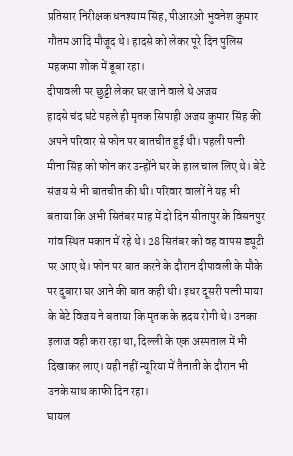प्रतिसार निरीक्षक धनश्याम सिंह, पीआरओ भुवनेश कुमार गौतम आदि मौजूद थे। हादसे को लेकर पूरे दिन पुलिस महकमा शोक में डूबा रहा।
दीपावली पर छुट्टी लेकर घर जाने वाले थे अजय
हादसे चंद घंटे पहले ही मृतक सिपाही अजय कुमार सिंह की अपने परिवार से फोन पर बातचीत हुई थी। पहली पत्नी मीना सिंह को फोन कर उन्होंने घर के हाल चाल लिए थे। बेटे संजय से भी बातचीत की थी। परिवार वालों ने यह भी बताया कि अभी सितंबर माह में दो दिन सीतापुर के विसनपुर गांव स्थित मकान में रहे थे। 28 सितंबर को वह वापस ड्यूटी पर आए थे। फोन पर बात करने के दौरान दीपावली के मौके पर दुबारा घर आने की बात कही थी। इधर दूसरी पत्नी माया के बेटे विजय ने बताया कि मृतक के ह्रदय रोगी थे। उनका इलाज वही करा रहा था, दिल्ली के एक अस्पताल में भी दिखाकर लाए। यही नहीं न्यूरिया में तैनाती के दौरान भी उनके साथ काफी दिन रहा।
घायल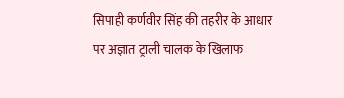सिपाही कर्णवीर सिंह की तहरीर के आधार पर अज्ञात ट्राली चालक के खिलाफ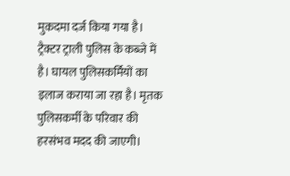मुकदमा दर्ज किया गया है। ट्रैक्टर ट्राली पुलिस के कब्जे में है। घायल पुलिसकर्मियों का इलाज कराया जा रहा है। मृतक पुलिसकर्मी के परिवार की हरसंभव मदद की जाएगी।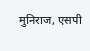मुनिराज, एसपी